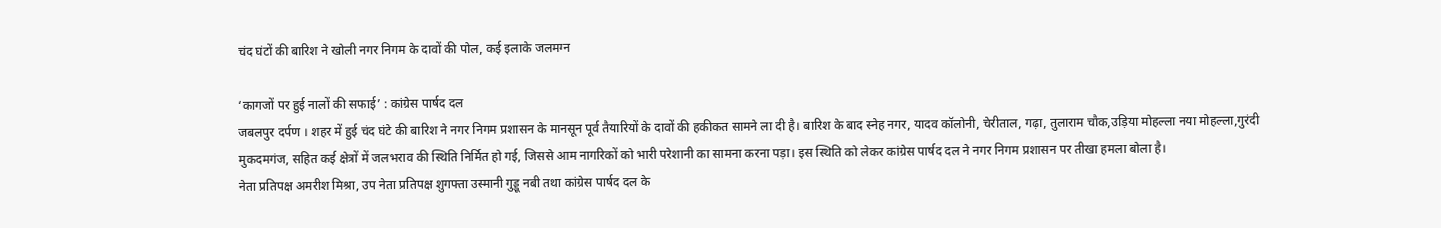चंद घंटों की बारिश ने खोली नगर निगम के दावों की पोल, कई इलाके जलमग्न

‘कागजों पर हुई नालों की सफाई’ : कांग्रेस पार्षद दल
जबलपुर दर्पण । शहर में हुई चंद घंटे की बारिश ने नगर निगम प्रशासन के मानसून पूर्व तैयारियों के दावों की हकीकत सामने ला दी है। बारिश के बाद स्नेह नगर, यादव कॉलोनी, चेरीताल, गढ़ा, तुलाराम चौक,उड़िया मोहल्ला नया मोहल्ला,गुरंदी मुकदमगंज, सहित कई क्षेत्रों में जलभराव की स्थिति निर्मित हो गई, जिससे आम नागरिकों को भारी परेशानी का सामना करना पड़ा। इस स्थिति को लेकर कांग्रेस पार्षद दल ने नगर निगम प्रशासन पर तीखा हमला बोला है।
नेता प्रतिपक्ष अमरीश मिश्रा, उप नेता प्रतिपक्ष शुगफ्ता उस्मानी गुड्डू नबी तथा कांग्रेस पार्षद दल के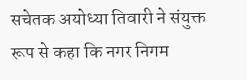सचेतक अयोध्या तिवारी ने संयुक्त रूप से कहा कि नगर निगम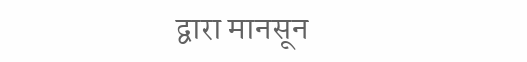द्वारा मानसून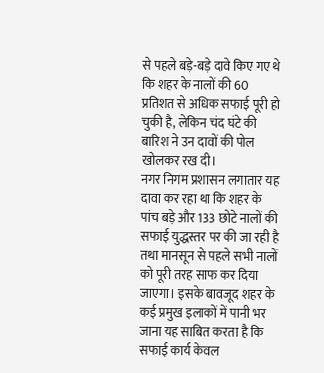से पहले बड़े-बड़े दावे किए गए थे कि शहर के नालों की 60 प्रतिशत से अधिक सफाई पूरी हो चुकी है, लेकिन चंद घंटे की बारिश ने उन दावों की पोल खोलकर रख दी।
नगर निगम प्रशासन लगातार यह दावा कर रहा था कि शहर के पांच बड़े और 133 छोटे नालों की सफाई युद्धस्तर पर की जा रही है तथा मानसून से पहले सभी नालों को पूरी तरह साफ कर दिया जाएगा। इसके बावजूद शहर के कई प्रमुख इलाकों में पानी भर जाना यह साबित करता है कि सफाई कार्य केवल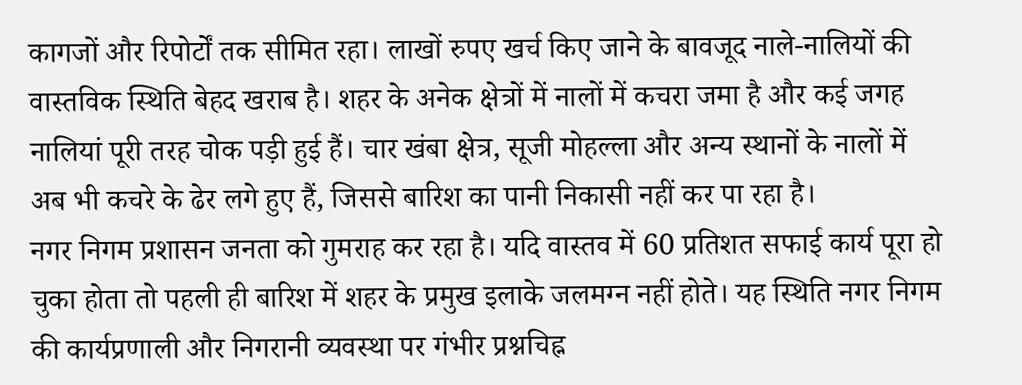कागजों और रिपोर्टों तक सीमित रहा। लाखों रुपए खर्च किए जाने के बावजूद नाले-नालियों की वास्तविक स्थिति बेहद खराब है। शहर के अनेक क्षेत्रों में नालों में कचरा जमा है और कई जगह नालियां पूरी तरह चोक पड़ी हुई हैं। चार खंबा क्षेत्र, सूजी मोहल्ला और अन्य स्थानों के नालों में अब भी कचरे के ढेर लगे हुए हैं, जिससे बारिश का पानी निकासी नहीं कर पा रहा है।
नगर निगम प्रशासन जनता को गुमराह कर रहा है। यदि वास्तव में 60 प्रतिशत सफाई कार्य पूरा हो चुका होता तो पहली ही बारिश में शहर के प्रमुख इलाके जलमग्न नहीं होते। यह स्थिति नगर निगम की कार्यप्रणाली और निगरानी व्यवस्था पर गंभीर प्रश्नचिह्न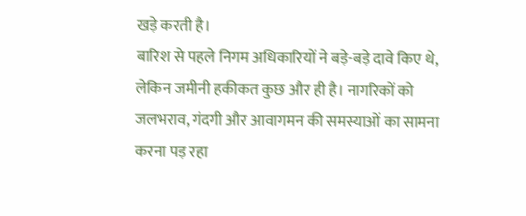खड़े करती है।
बारिश से पहले निगम अधिकारियों ने बड़े-बड़े दावे किए थे, लेकिन जमीनी हकीकत कुछ और ही है। नागरिकों को जलभराव, गंदगी और आवागमन की समस्याओं का सामना करना पड़ रहा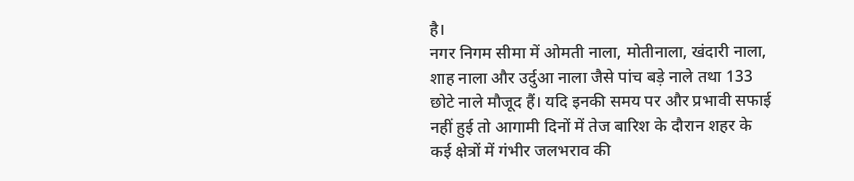है।
नगर निगम सीमा में ओमती नाला, मोतीनाला, खंदारी नाला, शाह नाला और उर्दुआ नाला जैसे पांच बड़े नाले तथा 133 छोटे नाले मौजूद हैं। यदि इनकी समय पर और प्रभावी सफाई नहीं हुई तो आगामी दिनों में तेज बारिश के दौरान शहर के कई क्षेत्रों में गंभीर जलभराव की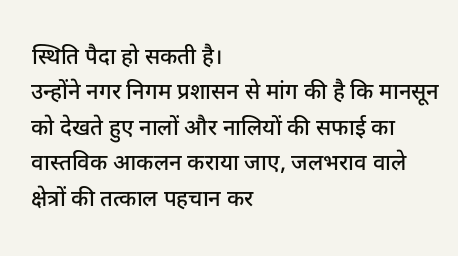स्थिति पैदा हो सकती है।
उन्होंने नगर निगम प्रशासन से मांग की है कि मानसून को देखते हुए नालों और नालियों की सफाई का वास्तविक आकलन कराया जाए, जलभराव वाले क्षेत्रों की तत्काल पहचान कर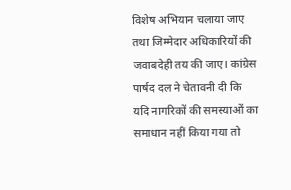विशेष अभियान चलाया जाए तथा जिम्मेदार अधिकारियों की जवाबदेही तय की जाए। कांग्रेस पार्षद दल ने चेतावनी दी कि यदि नागरिकों की समस्याओं का समाधान नहीं किया गया तो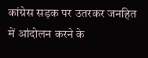कांग्रेस सड़क पर उतरकर जनहित में आंदोलन करने के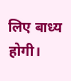लिए बाध्य होगी।